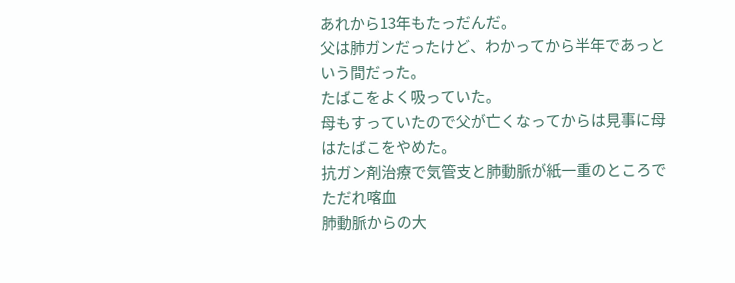あれから13年もたっだんだ。
父は肺ガンだったけど、わかってから半年であっという間だった。
たばこをよく吸っていた。
母もすっていたので父が亡くなってからは見事に母はたばこをやめた。
抗ガン剤治療で気管支と肺動脈が紙一重のところでただれ喀血
肺動脈からの大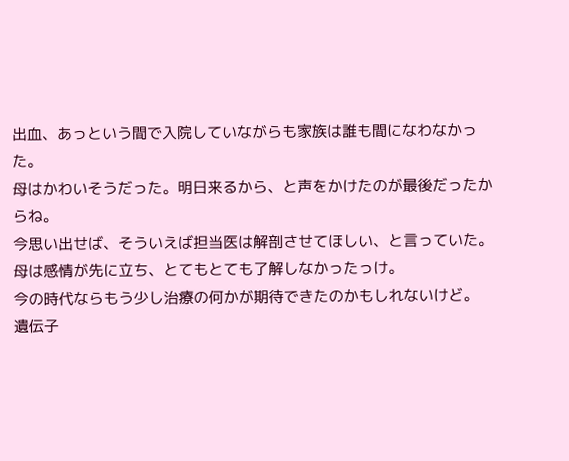出血、あっという間で入院していながらも家族は誰も間になわなかった。
母はかわいそうだった。明日来るから、と声をかけたのが最後だったからね。
今思い出せば、そういえば担当医は解剖させてほしい、と言っていた。
母は感情が先に立ち、とてもとても了解しなかったっけ。
今の時代ならもう少し治療の何かが期待できたのかもしれないけど。
遺伝子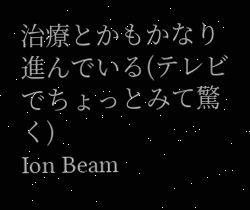治療とかもかなり進んでいる(テレビでちょっとみて驚く)
Ion Beam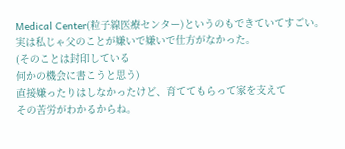Medical Center(粒子線医療センター)というのもできていてすごい。
実は私じゃ父のことが嫌いで嫌いで仕方がなかった。
(そのことは封印している
何かの機会に書こうと思う)
直接嫌ったりはしなかったけど、育ててもらって家を支えて
その苦労がわかるからね。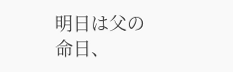明日は父の命日、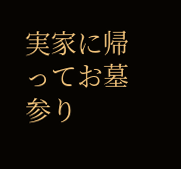実家に帰ってお墓参り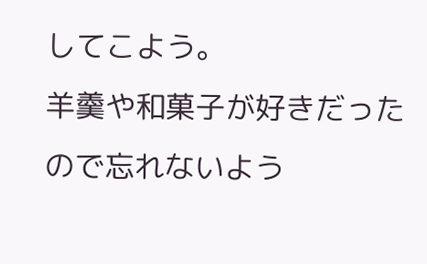してこよう。
羊羹や和菓子が好きだったので忘れないよう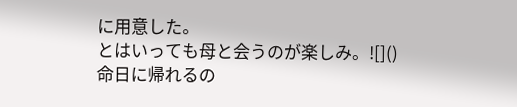に用意した。
とはいっても母と会うのが楽しみ。![]()
命日に帰れるの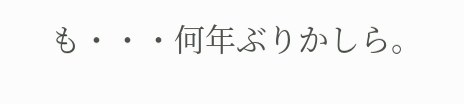も・・・何年ぶりかしら。